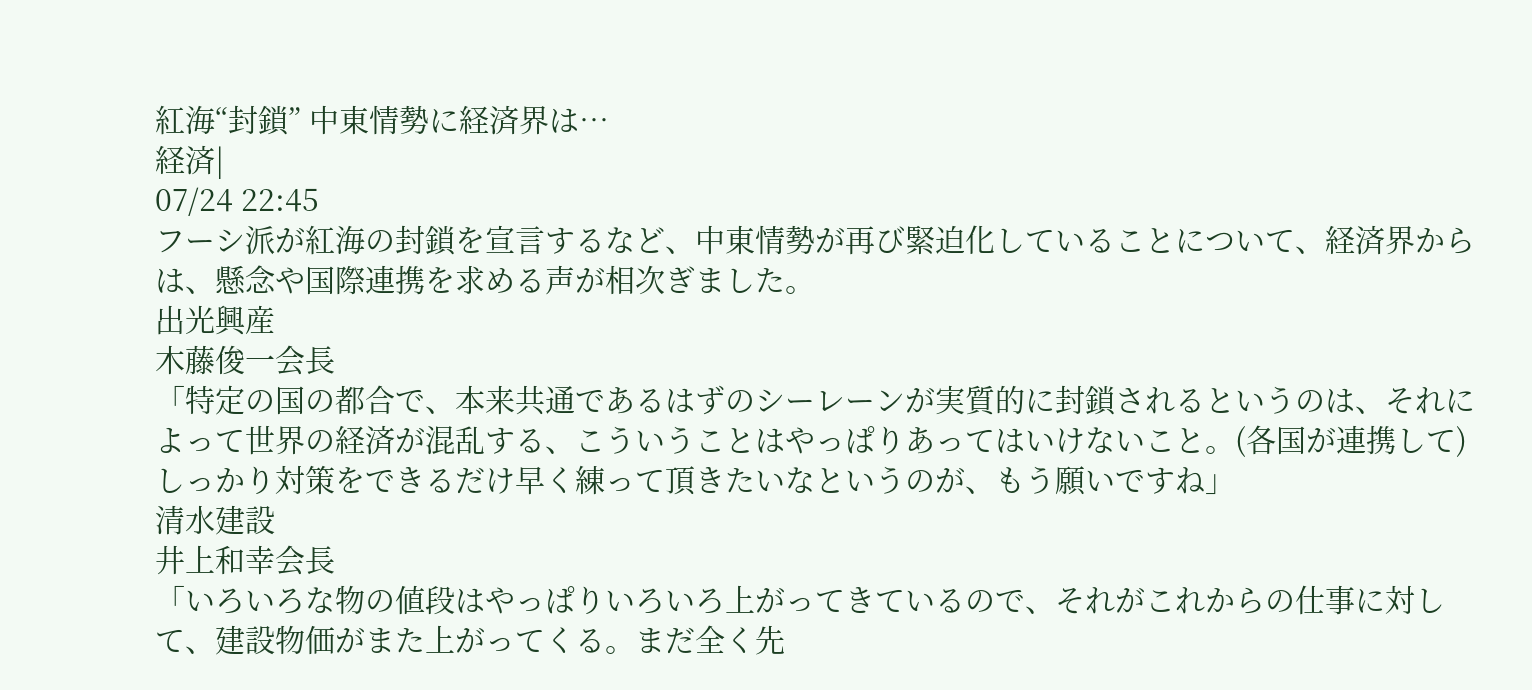紅海“封鎖” 中東情勢に経済界は…
経済|
07/24 22:45
フーシ派が紅海の封鎖を宣言するなど、中東情勢が再び緊迫化していることについて、経済界からは、懸念や国際連携を求める声が相次ぎました。
出光興産
木藤俊一会長
「特定の国の都合で、本来共通であるはずのシーレーンが実質的に封鎖されるというのは、それによって世界の経済が混乱する、こういうことはやっぱりあってはいけないこと。(各国が連携して)しっかり対策をできるだけ早く練って頂きたいなというのが、もう願いですね」
清水建設
井上和幸会長
「いろいろな物の値段はやっぱりいろいろ上がってきているので、それがこれからの仕事に対して、建設物価がまた上がってくる。まだ全く先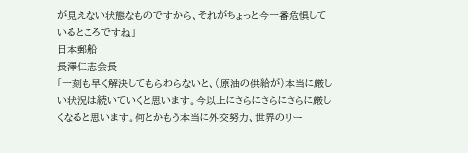が見えない状態なものですから、それがちょっと今一番危惧しているところですね」
日本郵船
長澤仁志会長
「一刻も早く解決してもらわらないと、(原油の供給が)本当に厳しい状況は続いていくと思います。今以上にさらにさらにさらに厳しくなると思います。何とかもう本当に外交努力、世界のリー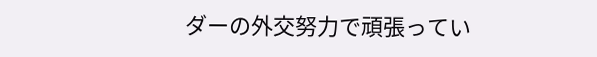ダーの外交努力で頑張ってい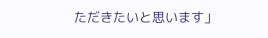ただきたいと思います」